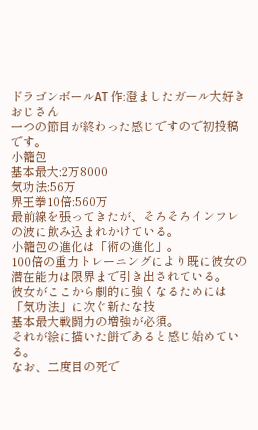ドラゴンボールAT 作:澄ましたガール大好きおじさん
一つの節目が終わった感じですので初投稿です。
小籠包
基本最大:2万8000
気功法:56万
界王拳10倍:560万
最前線を張ってきたが、そろそろインフレの波に飲み込まれかけている。
小籠包の進化は「術の進化」。
100倍の重力トレーニングにより既に彼女の潜在能力は限界まで引き出されている。
彼女がここから劇的に強くなるためには
「気功法」に次ぐ新たな技
基本最大戦闘力の増強が必須。
それが絵に描いた餅であると感じ始めている。
なお、二度目の死で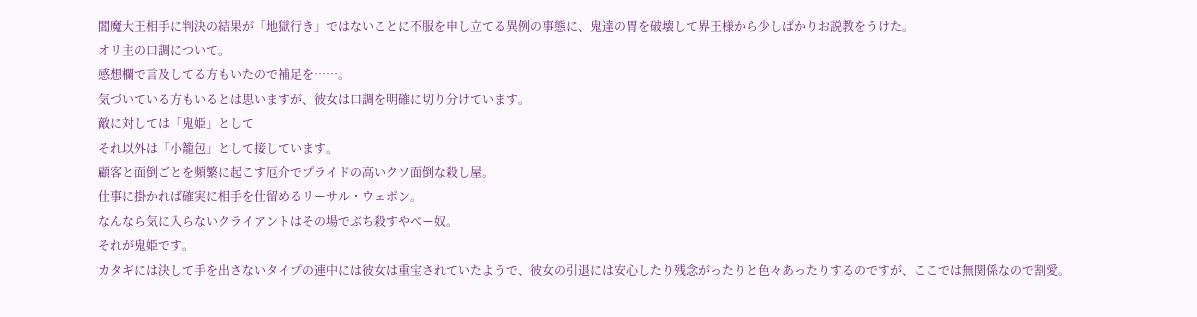閻魔大王相手に判決の結果が「地獄行き」ではないことに不服を申し立てる異例の事態に、鬼達の胃を破壊して界王様から少しばかりお説教をうけた。
オリ主の口調について。
感想欄で言及してる方もいたので補足を……。
気づいている方もいるとは思いますが、彼女は口調を明確に切り分けています。
敵に対しては「鬼姫」として
それ以外は「小籠包」として接しています。
顧客と面倒ごとを頻繁に起こす厄介でプライドの高いクソ面倒な殺し屋。
仕事に掛かれば確実に相手を仕留めるリーサル・ウェポン。
なんなら気に入らないクライアントはその場でぶち殺すやべー奴。
それが鬼姫です。
カタギには決して手を出さないタイプの連中には彼女は重宝されていたようで、彼女の引退には安心したり残念がったりと色々あったりするのですが、ここでは無関係なので割愛。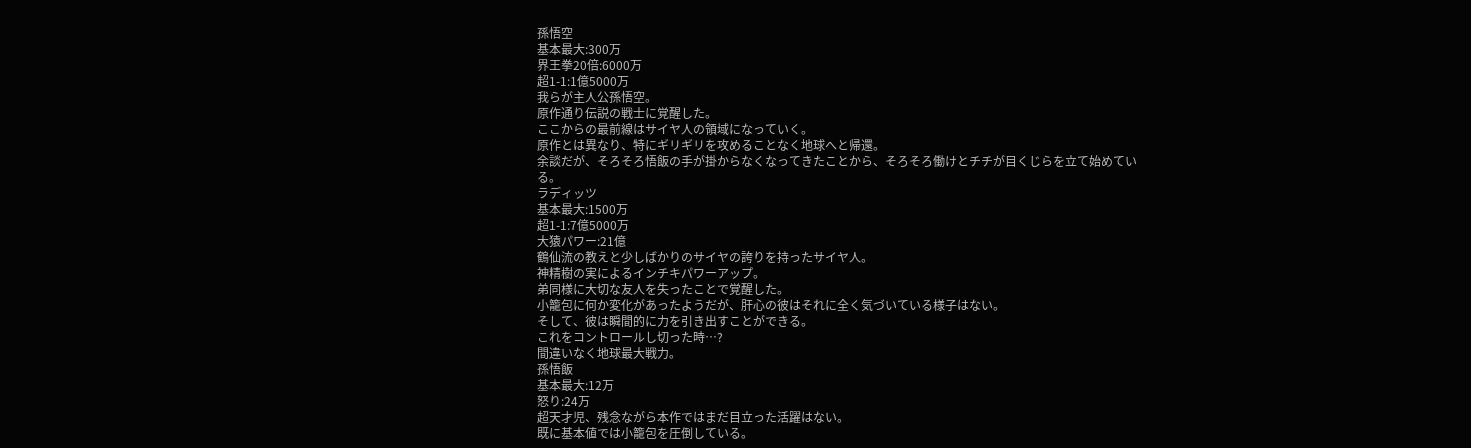孫悟空
基本最大:300万
界王拳20倍:6000万
超1-1:1億5000万
我らが主人公孫悟空。
原作通り伝説の戦士に覚醒した。
ここからの最前線はサイヤ人の領域になっていく。
原作とは異なり、特にギリギリを攻めることなく地球へと帰還。
余談だが、そろそろ悟飯の手が掛からなくなってきたことから、そろそろ働けとチチが目くじらを立て始めている。
ラディッツ
基本最大:1500万
超1-1:7億5000万
大猿パワー:21億
鶴仙流の教えと少しばかりのサイヤの誇りを持ったサイヤ人。
神精樹の実によるインチキパワーアップ。
弟同様に大切な友人を失ったことで覚醒した。
小籠包に何か変化があったようだが、肝心の彼はそれに全く気づいている様子はない。
そして、彼は瞬間的に力を引き出すことができる。
これをコントロールし切った時…?
間違いなく地球最大戦力。
孫悟飯
基本最大:12万
怒り:24万
超天才児、残念ながら本作ではまだ目立った活躍はない。
既に基本値では小籠包を圧倒している。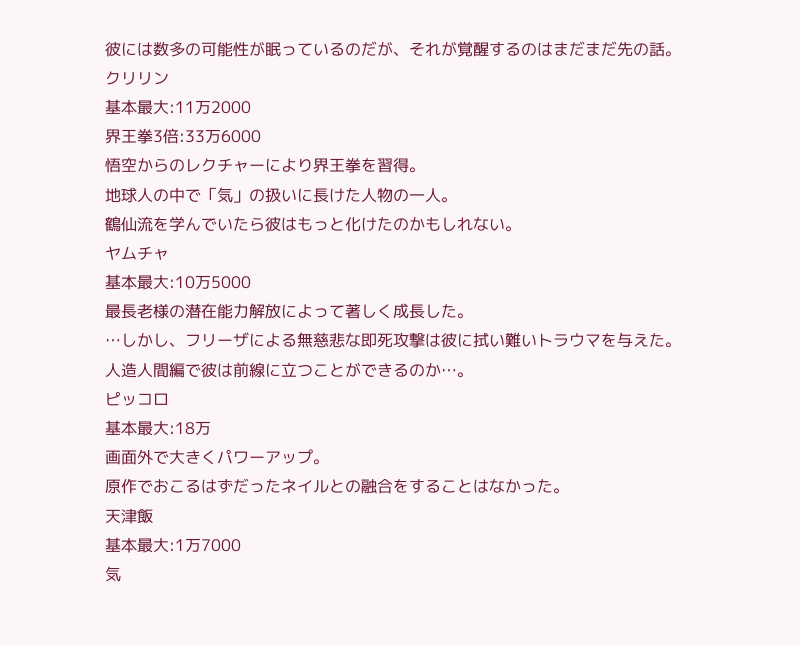彼には数多の可能性が眠っているのだが、それが覚醒するのはまだまだ先の話。
クリリン
基本最大:11万2000
界王拳3倍:33万6000
悟空からのレクチャーにより界王拳を習得。
地球人の中で「気」の扱いに長けた人物の一人。
鶴仙流を学んでいたら彼はもっと化けたのかもしれない。
ヤムチャ
基本最大:10万5000
最長老様の潜在能力解放によって著しく成長した。
…しかし、フリーザによる無慈悲な即死攻撃は彼に拭い難いトラウマを与えた。
人造人間編で彼は前線に立つことができるのか…。
ピッコロ
基本最大:18万
画面外で大きくパワーアップ。
原作でおこるはずだったネイルとの融合をすることはなかった。
天津飯
基本最大:1万7000
気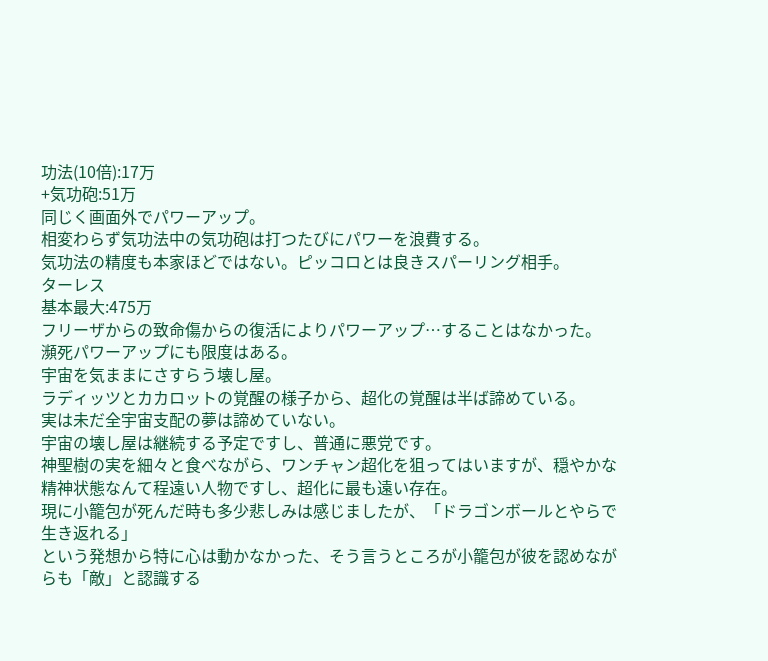功法(10倍):17万
+気功砲:51万
同じく画面外でパワーアップ。
相変わらず気功法中の気功砲は打つたびにパワーを浪費する。
気功法の精度も本家ほどではない。ピッコロとは良きスパーリング相手。
ターレス
基本最大:475万
フリーザからの致命傷からの復活によりパワーアップ…することはなかった。
瀕死パワーアップにも限度はある。
宇宙を気ままにさすらう壊し屋。
ラディッツとカカロットの覚醒の様子から、超化の覚醒は半ば諦めている。
実は未だ全宇宙支配の夢は諦めていない。
宇宙の壊し屋は継続する予定ですし、普通に悪党です。
神聖樹の実を細々と食べながら、ワンチャン超化を狙ってはいますが、穏やかな精神状態なんて程遠い人物ですし、超化に最も遠い存在。
現に小籠包が死んだ時も多少悲しみは感じましたが、「ドラゴンボールとやらで生き返れる」
という発想から特に心は動かなかった、そう言うところが小籠包が彼を認めながらも「敵」と認識する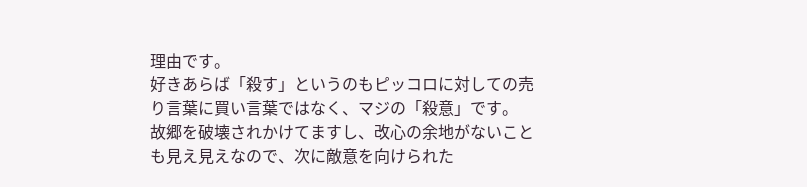理由です。
好きあらば「殺す」というのもピッコロに対しての売り言葉に買い言葉ではなく、マジの「殺意」です。
故郷を破壊されかけてますし、改心の余地がないことも見え見えなので、次に敵意を向けられた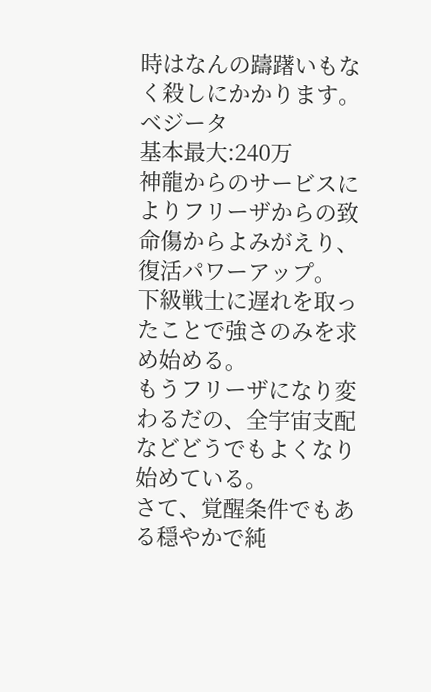時はなんの躊躇いもなく殺しにかかります。
ベジータ
基本最大:240万
神龍からのサービスによりフリーザからの致命傷からよみがえり、
復活パワーアップ。
下級戦士に遅れを取ったことで強さのみを求め始める。
もうフリーザになり変わるだの、全宇宙支配などどうでもよくなり始めている。
さて、覚醒条件でもある穏やかで純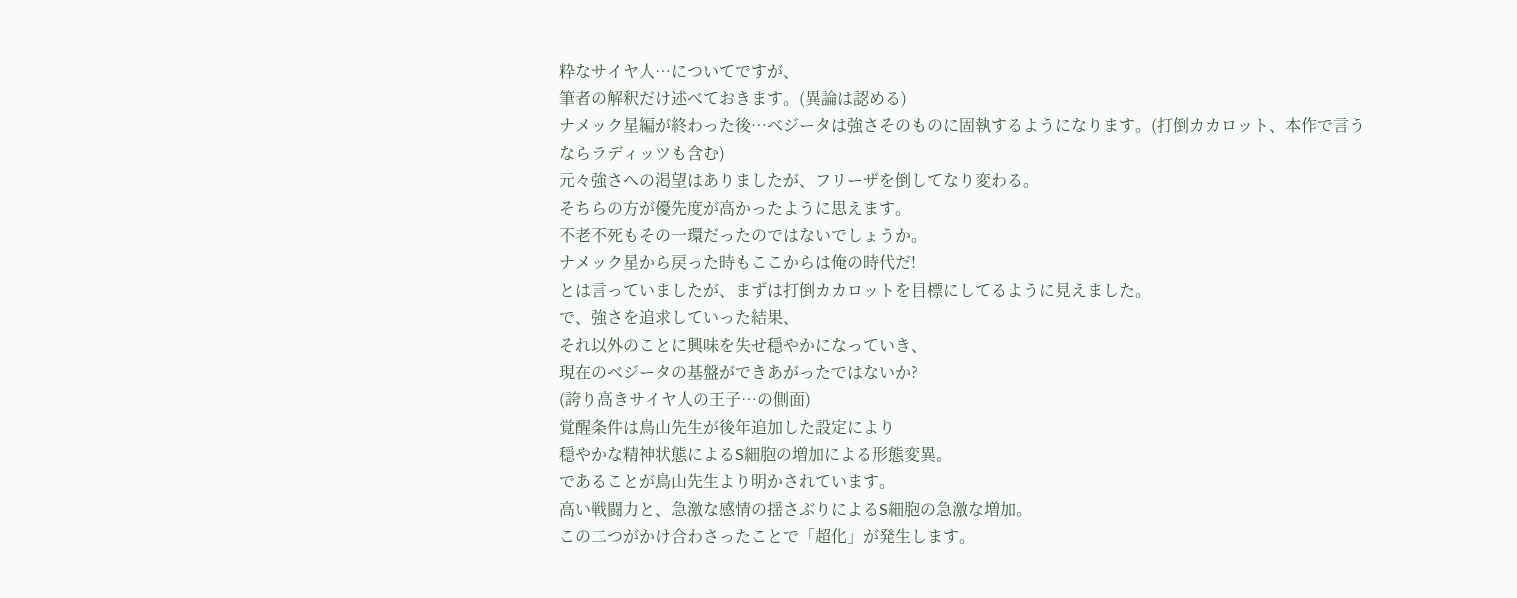粋なサイヤ人…についてですが、
筆者の解釈だけ述べておきます。(異論は認める)
ナメック星編が終わった後…ベジータは強さそのものに固執するようになります。(打倒カカロット、本作で言うならラディッツも含む)
元々強さへの渇望はありましたが、フリーザを倒してなり変わる。
そちらの方が優先度が高かったように思えます。
不老不死もその一環だったのではないでしょうか。
ナメック星から戻った時もここからは俺の時代だ!
とは言っていましたが、まずは打倒カカロットを目標にしてるように見えました。
で、強さを追求していった結果、
それ以外のことに興味を失せ穏やかになっていき、
現在のベジータの基盤ができあがったではないか?
(誇り高きサイヤ人の王子…の側面)
覚醒条件は鳥山先生が後年追加した設定により
穏やかな精神状態によるS細胞の増加による形態変異。
であることが鳥山先生より明かされています。
高い戦闘力と、急激な感情の揺さぶりによるS細胞の急激な増加。
この二つがかけ合わさったことで「超化」が発生します。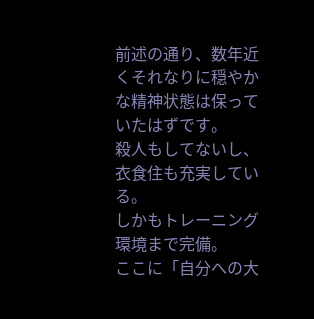前述の通り、数年近くそれなりに穏やかな精神状態は保っていたはずです。
殺人もしてないし、衣食住も充実している。
しかもトレーニング環境まで完備。
ここに「自分への大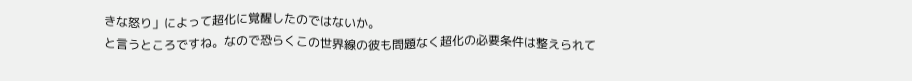きな怒り」によって超化に覚醒したのではないか。
と言うところですね。なので恐らくこの世界線の彼も問題なく超化の必要条件は整えられて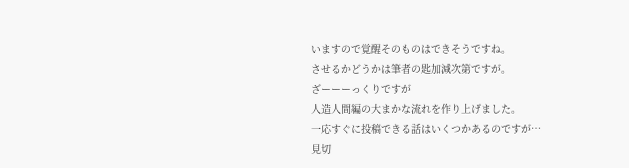いますので覚醒そのものはできそうですね。
させるかどうかは筆者の匙加減次第ですが。
ざーーーっくりですが
人造人間編の大まかな流れを作り上げました。
一応すぐに投稿できる話はいくつかあるのですが…
見切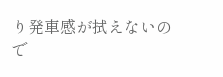り発車感が拭えないので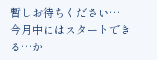暫しお待ちください…
今月中にはスタートできる…か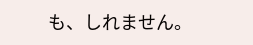も、しれません。